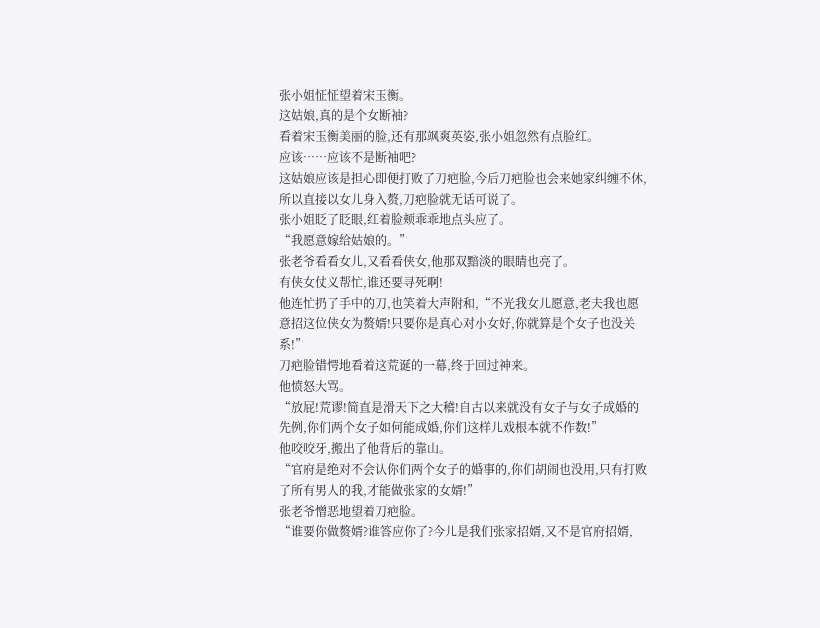张小姐怔怔望着宋玉衡。
这姑娘,真的是个女断袖?
看着宋玉衡美丽的脸,还有那飒爽英姿,张小姐忽然有点脸红。
应该……应该不是断袖吧?
这姑娘应该是担心即便打败了刀疤脸,今后刀疤脸也会来她家纠缠不休,所以直接以女儿身入赘,刀疤脸就无话可说了。
张小姐眨了眨眼,红着脸颊乖乖地点头应了。
“我愿意嫁给姑娘的。”
张老爷看看女儿,又看看侠女,他那双黯淡的眼睛也亮了。
有侠女仗义帮忙,谁还要寻死啊!
他连忙扔了手中的刀,也笑着大声附和,“不光我女儿愿意,老夫我也愿意招这位侠女为赘婿!只要你是真心对小女好,你就算是个女子也没关系!”
刀疤脸错愕地看着这荒诞的一幕,终于回过神来。
他愤怒大骂。
“放屁!荒谬!简直是滑天下之大稽!自古以来就没有女子与女子成婚的先例,你们两个女子如何能成婚,你们这样儿戏根本就不作数!”
他咬咬牙,搬出了他背后的靠山。
“官府是绝对不会认你们两个女子的婚事的,你们胡闹也没用,只有打败了所有男人的我,才能做张家的女婿!”
张老爷憎恶地望着刀疤脸。
“谁要你做赘婿?谁答应你了?今儿是我们张家招婿,又不是官府招婿,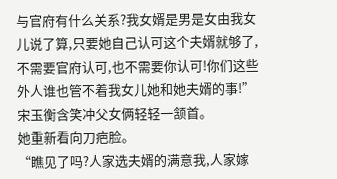与官府有什么关系?我女婿是男是女由我女儿说了算,只要她自己认可这个夫婿就够了,不需要官府认可,也不需要你认可!你们这些外人谁也管不着我女儿她和她夫婿的事!”
宋玉衡含笑冲父女俩轻轻一颔首。
她重新看向刀疤脸。
“瞧见了吗?人家选夫婿的满意我,人家嫁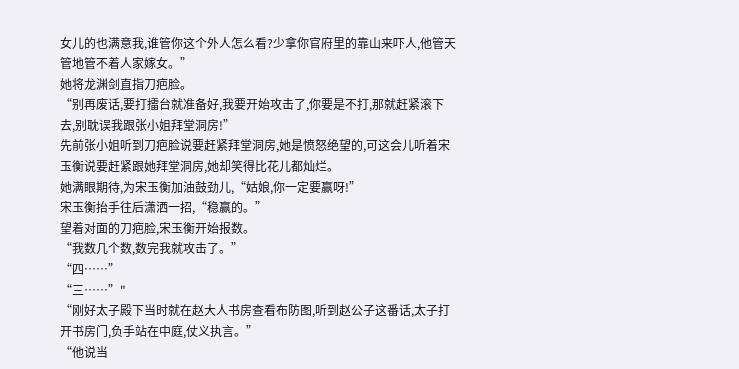女儿的也满意我,谁管你这个外人怎么看?少拿你官府里的靠山来吓人,他管天管地管不着人家嫁女。”
她将龙渊剑直指刀疤脸。
“别再废话,要打擂台就准备好,我要开始攻击了,你要是不打,那就赶紧滚下去,别耽误我跟张小姐拜堂洞房!”
先前张小姐听到刀疤脸说要赶紧拜堂洞房,她是愤怒绝望的,可这会儿听着宋玉衡说要赶紧跟她拜堂洞房,她却笑得比花儿都灿烂。
她满眼期待,为宋玉衡加油鼓劲儿,“姑娘,你一定要赢呀!”
宋玉衡抬手往后潇洒一招,“稳赢的。”
望着对面的刀疤脸,宋玉衡开始报数。
“我数几个数,数完我就攻击了。”
“四……”
“三……”"
“刚好太子殿下当时就在赵大人书房查看布防图,听到赵公子这番话,太子打开书房门,负手站在中庭,仗义执言。”
“他说当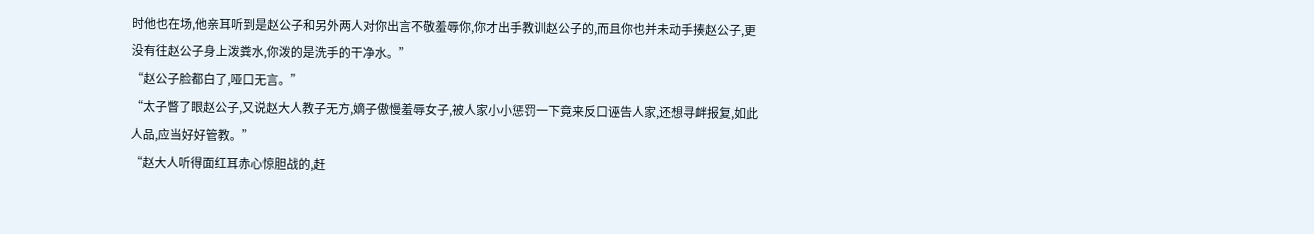时他也在场,他亲耳听到是赵公子和另外两人对你出言不敬羞辱你,你才出手教训赵公子的,而且你也并未动手揍赵公子,更没有往赵公子身上泼粪水,你泼的是洗手的干净水。”
“赵公子脸都白了,哑口无言。”
“太子瞥了眼赵公子,又说赵大人教子无方,嫡子傲慢羞辱女子,被人家小小惩罚一下竟来反口诬告人家,还想寻衅报复,如此人品,应当好好管教。”
“赵大人听得面红耳赤心惊胆战的,赶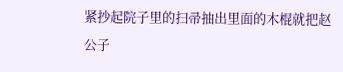紧抄起院子里的扫帚抽出里面的木棍就把赵公子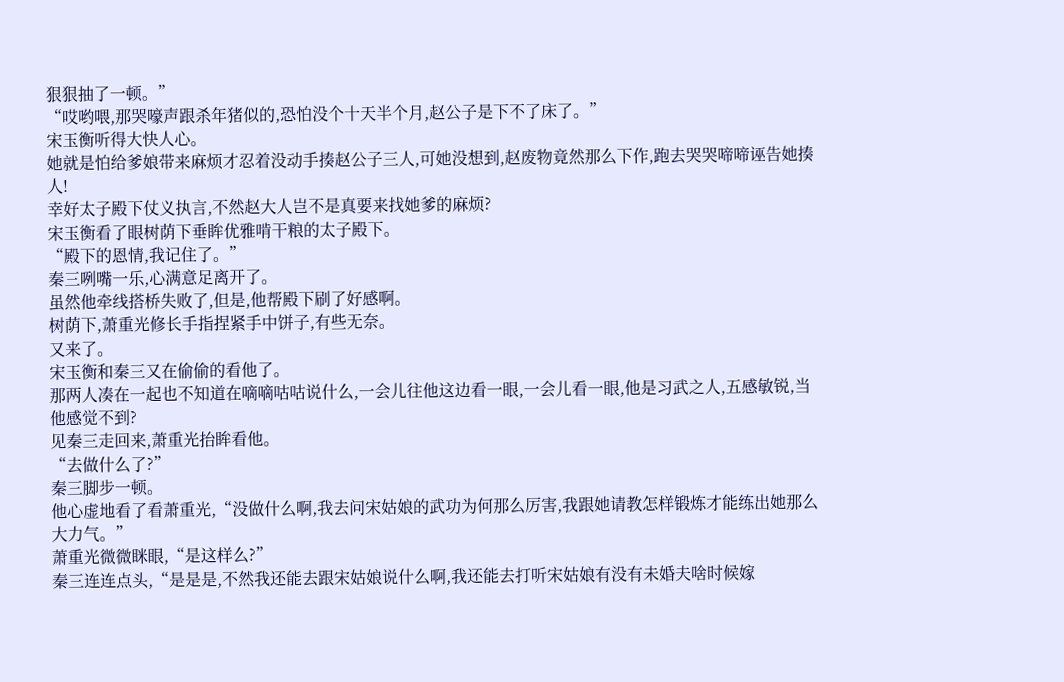狠狠抽了一顿。”
“哎哟喂,那哭嚎声跟杀年猪似的,恐怕没个十天半个月,赵公子是下不了床了。”
宋玉衡听得大快人心。
她就是怕给爹娘带来麻烦才忍着没动手揍赵公子三人,可她没想到,赵废物竟然那么下作,跑去哭哭啼啼诬告她揍人!
幸好太子殿下仗义执言,不然赵大人岂不是真要来找她爹的麻烦?
宋玉衡看了眼树荫下垂眸优雅啃干粮的太子殿下。
“殿下的恩情,我记住了。”
秦三咧嘴一乐,心满意足离开了。
虽然他牵线搭桥失败了,但是,他帮殿下刷了好感啊。
树荫下,萧重光修长手指捏紧手中饼子,有些无奈。
又来了。
宋玉衡和秦三又在偷偷的看他了。
那两人凑在一起也不知道在嘀嘀咕咕说什么,一会儿往他这边看一眼,一会儿看一眼,他是习武之人,五感敏锐,当他感觉不到?
见秦三走回来,萧重光抬眸看他。
“去做什么了?”
秦三脚步一顿。
他心虚地看了看萧重光,“没做什么啊,我去问宋姑娘的武功为何那么厉害,我跟她请教怎样锻炼才能练出她那么大力气。”
萧重光微微眯眼,“是这样么?”
秦三连连点头,“是是是,不然我还能去跟宋姑娘说什么啊,我还能去打听宋姑娘有没有未婚夫啥时候嫁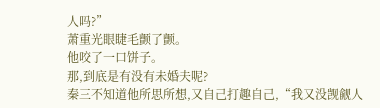人吗?”
萧重光眼睫毛颤了颤。
他咬了一口饼子。
那,到底是有没有未婚夫呢?
秦三不知道他所思所想,又自己打趣自己,“我又没觊觎人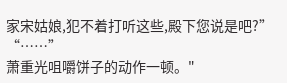家宋姑娘,犯不着打听这些,殿下您说是吧?”
“……”
萧重光咀嚼饼子的动作一顿。"